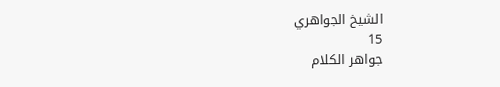الشيخ الجواهري
15
جواهر الكلام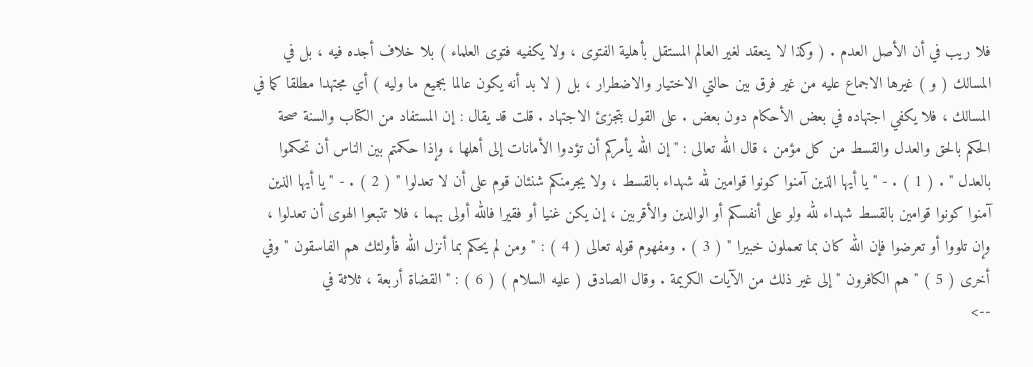فلا ريب في أن الأصل العدم . ( وكذا لا ينعقد لغير العالم المستقل بأهلية الفتوى ، ولا يكفيه فتوى العلماء ) بلا خلاف أجده فيه ، بل في المسالك ( و ) غيرها الاجماع عليه من غير فرق بين حالتي الاختيار والاضطرار ، بل ( لا بد أنه يكون عالما بجميع ما وليه ) أي مجتهدا مطلقا كما في المسالك ، فلا يكفي اجتهاده في بعض الأحكام دون بعض . على القول بتجزئ الاجتهاد . قلت قد يقال : إن المستفاد من الكتاب والسنة صحة الحكم بالحق والعدل والقسط من كل مؤمن ، قال الله تعالى : " إن الله يأمركم أن تؤدوا الأمانات إلى أهلها ، وإذا حكمتم بين الناس أن تحكموا بالعدل " . ( 1 ) . - " يا أيها الذين آمنوا كونوا قوامين لله شهداء بالقسط ، ولا يجرمنكم شنئان قوم على أن لا تعدلوا " ( 2 ) . - " يا أيها الذين آمنوا كونوا قوامين بالقسط شهداء لله ولو على أنفسكم أو الوالدين والأقربين ، إن يكن غنيا أو فقيرا فالله أولى بهما ، فلا تتبعوا الهوى أن تعدلوا ، وإن تلووا أو تعرضوا فإن الله كان بما تعملون خبيرا " ( 3 ) . ومفهوم قوله تعالى ( 4 ) : " ومن لم يحكم بما أنزل الله فأولئك هم الفاسقون " وفي أخرى ( 5 ) " هم الكافرون " إلى غير ذلك من الآيات الكريمة . وقال الصادق ( عليه السلام ) ( 6 ) : " القضاة أربعة ، ثلاثة في
-->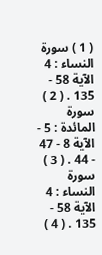( 1 ) سورة النساء : 4 الآية 58 - 135 . ( 2 ) سورة المائدة : 5 - الآية 8 - 47 - 44 . ( 3 ) سورة النساء : 4 الآية 58 - 135 . ( 4 )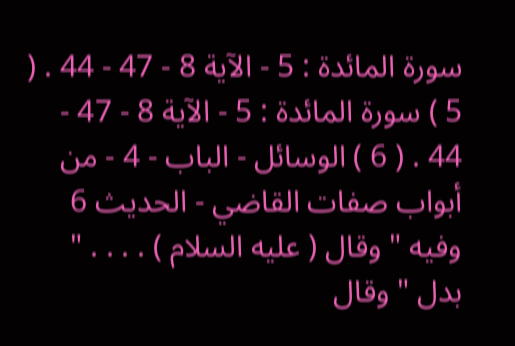سورة المائدة : 5 - الآية 8 - 47 - 44 . ( 5 ) سورة المائدة : 5 - الآية 8 - 47 - 44 . ( 6 ) الوسائل - الباب - 4 - من أبواب صفات القاضي - الحديث 6 وفيه " وقال ( عليه السلام ) . . . . " بدل " وقال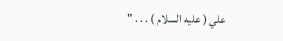علي ( عليه السلام ) . . . "